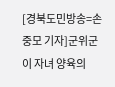[경북도민방송=손중모 기자]군위군이 자녀 양육의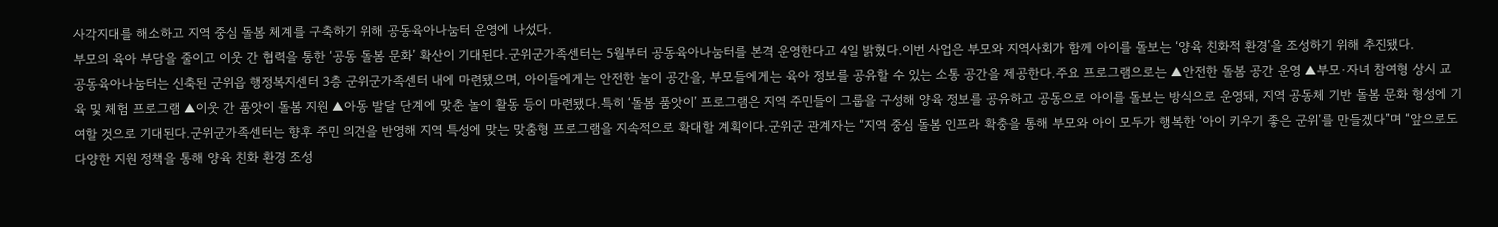사각지대를 해소하고 지역 중심 돌봄 체계를 구축하기 위해 공동육아나눔터 운영에 나섰다.
부모의 육아 부담을 줄이고 이웃 간 협력을 통한 ‘공동 돌봄 문화’ 확산이 기대된다.군위군가족센터는 5월부터 공동육아나눔터를 본격 운영한다고 4일 밝혔다.이번 사업은 부모와 지역사회가 함께 아이를 돌보는 ‘양육 친화적 환경’을 조성하기 위해 추진됐다.
공동육아나눔터는 신축된 군위읍 행정복지센터 3층 군위군가족센터 내에 마련됐으며, 아이들에게는 안전한 놀이 공간을, 부모들에게는 육아 정보를 공유할 수 있는 소통 공간을 제공한다.주요 프로그램으로는 ▲안전한 돌봄 공간 운영 ▲부모·자녀 참여형 상시 교육 및 체험 프로그램 ▲이웃 간 품앗이 돌봄 지원 ▲아동 발달 단계에 맞춘 놀이 활동 등이 마련됐다.특히 ‘돌봄 품앗이’ 프로그램은 지역 주민들이 그룹을 구성해 양육 정보를 공유하고 공동으로 아이를 돌보는 방식으로 운영돼, 지역 공동체 기반 돌봄 문화 형성에 기여할 것으로 기대된다.군위군가족센터는 향후 주민 의견을 반영해 지역 특성에 맞는 맞춤형 프로그램을 지속적으로 확대할 계획이다.군위군 관계자는 “지역 중심 돌봄 인프라 확충을 통해 부모와 아이 모두가 행복한 ‘아이 키우기 좋은 군위’를 만들겠다”며 “앞으로도 다양한 지원 정책을 통해 양육 친화 환경 조성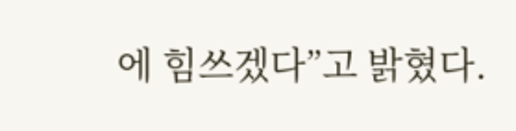에 힘쓰겠다”고 밝혔다.